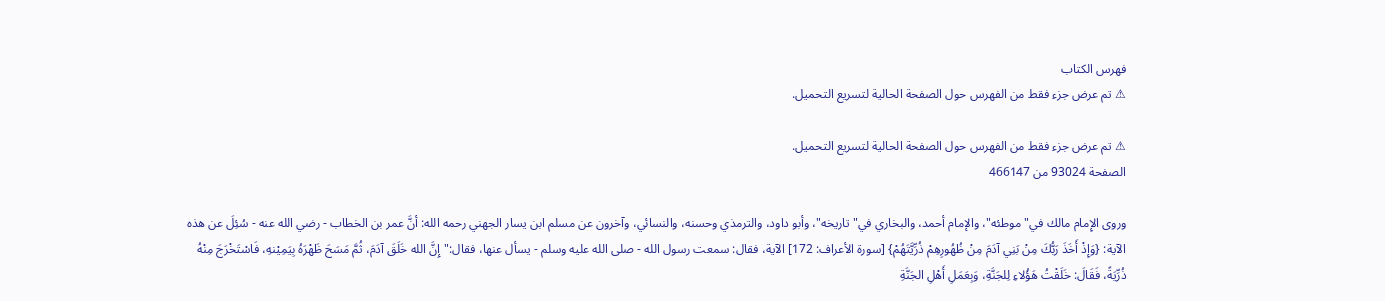فهرس الكتاب
⚠ تم عرض جزء فقط من الفهرس حول الصفحة الحالية لتسريع التحميل.

⚠ تم عرض جزء فقط من الفهرس حول الصفحة الحالية لتسريع التحميل.
الصفحة 93024 من 466147

وروى الإِمام مالك في"موطئه"، والإمام أحمد، والبخاري في"تاريخه"، وأبو داود، والترمذي وحسنه، والنسائي، وآخرون عن مسلم ابن يسار الجهني رحمه الله: أنَّ عمر بن الخطاب - رضي الله عنه - سُئِلَ عن هذه الآية: {وَإِذْ أَخَذَ رَبُّكَ مِنْ بَنِي آدَمَ مِنْ ظُهُورِهِمْ ذُرِّيَّتَهُمْ} [سورة الأعراف: 172] الآية، فقال: سمعت رسول الله - صلى الله عليه وسلم - يسأل عنها، فقال:"إِنَّ الله خَلَقَ آدَمَ، ثُمَّ مَسَحَ ظَهْرَهُ بِيَمِيْنهِ، فَاسْتَخْرَجَ مِنْهُ ذُرِّيَةً، فَقَالَ: خَلَقْتُ هَؤُلاءِ لِلجَنَّةِ، وَبِعَمَلِ أَهْلِ الجَنَّةِ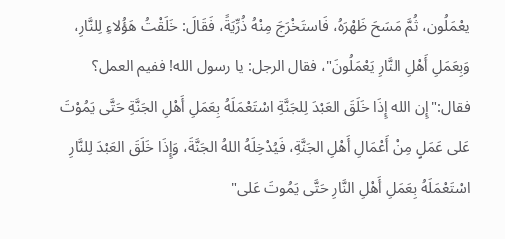يعْمَلُون، ثُمَّ مَسَحَ ظَهْرَهُ، فَاستَخْرَجَ مِنْهُ ذُرِّيَةً، فَقَالَ: خَلَقْتُ هَؤُلاءِ لِلنَّارِ، وَبِعَمَلِ أَهْلِ النَّارِ يَعْمَلُونَ"، فقال الرجل: يا رسول الله! ففيم العمل؟ فقال:"إِن الله إِذَا خَلَقَ العَبْدَ لِلجَنَّةِ اسْتَعْمَلَهُ بِعَمَلِ أَهْلِ الجَنَّةِ حَتَّى يَمُوْتَ عَلى عَمَلٍ مِنْ أَعْمَالِ أَهْلِ الجَنَّةِ، فَيُدْخِلَهُ اللهُ الجَنَّةَ، وَإِذَا خَلَقَ العَبْدَ لِلنَّارِ اسْتَعْمَلَهُ بِعَمَلِ أَهْلِ النَّارِ حَتَّى يَمُوتَ عَلى"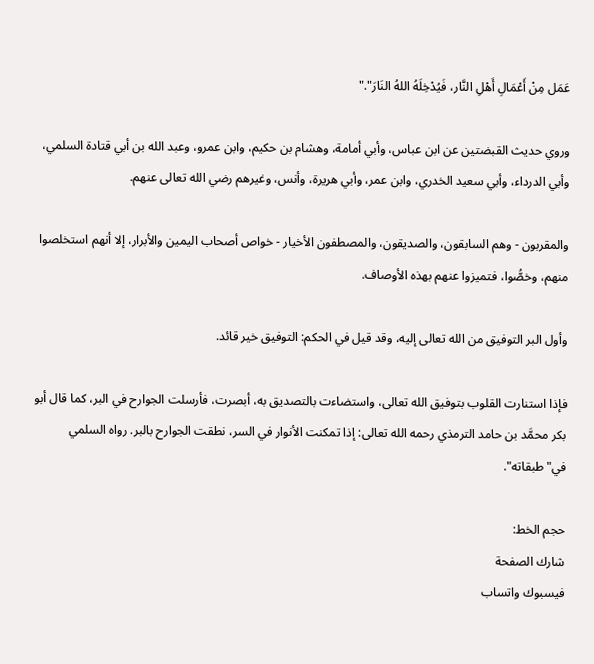عَمَل مِنْ أَعْمَالِ أَهْلِ النَّار، فَيُدْخِلَهُ اللهُ النَارَ"."

وروي حديث القبضتين عن ابن عباس، وأبي أمامة، وهشام بن حكيم، وابن عمرو، وعبد الله بن أبي قتادة السلمي، وأبي الدرداء، وأبي سعيد الخدري، وابن عمر، وأبي هريرة، وأنس، وغيرهم رضي الله تعالى عنهم.

والمقربون - وهم السابقون، والصديقون، والمصطفون الأخيار - خواص أصحاب اليمين والأبرار، إلا أنهم استخلصوا منهم، وخصُّوا، فتميزوا عنهم بهذه الأوصاف.

وأول البر التوفيق من الله تعالى إليه، وقد قيل في الحكم: التوفيق خير قائد.

فإذا استنارت القلوب بتوفيق الله تعالى، واستضاءت بالتصديق به، أبصرت، فأرسلت الجوارح في البر، كما قال أبو بكر محمَّد بن حامد الترمذي رحمه الله تعالى: إذا تمكنت الأنوار في السر، نطقت الجوارح بالبر. رواه السلمي في"طبقاته".

حجم الخط:
شارك الصفحة
فيسبوك واتساب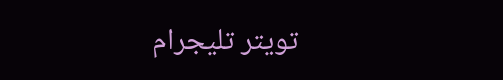تويتر تليجرام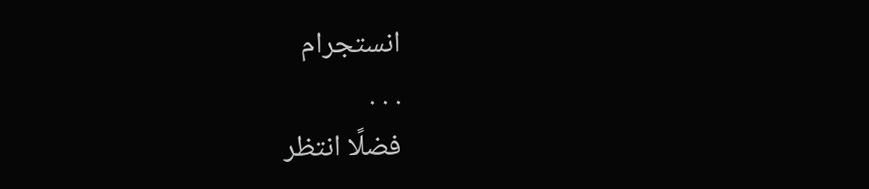انستجرام
. . .
فضلًا انتظر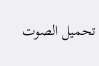تحميل الصوت